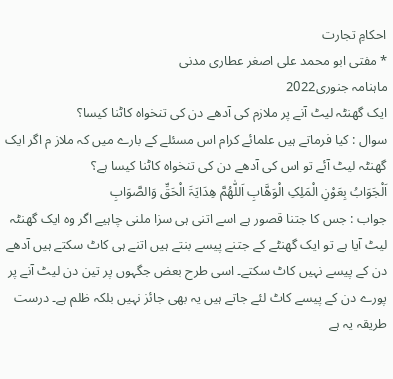احکامِ تجارت
* مفتی ابو محمد علی اصغر عطاری مدنی
ماہنامہ جنوری2022
ایک گھنٹہ لیٹ آنے پر ملازم کی آدھے دن کی تنخواہ کاٹنا کیسا؟
سوال : کیا فرماتے ہیں علمائے کرام اس مسئلے کے بارے میں کہ ملاز م اگر ایک گھنٹہ لیٹ آئے تو اس کی آدھے دن کی تنخواہ کاٹنا کیسا ہے؟
اَلْجَوَابُ بِعَوْنِ الْمَلِکِ الْوَھَّابِ اَللّٰھُمَّ ھِدَایَۃَ الْحَقِّ وَالصَّوَابِ
جواب : جس کا جتنا قصور ہے اسے اتنی ہی سزا ملنی چاہیے اگر وہ ایک گھنٹہ لیٹ آیا ہے تو ایک گھنٹے کے جتنے پیسے بنتے ہیں اتنے ہی کاٹ سکتے ہیں آدھے دن کے پیسے نہیں کاٹ سکتے۔ اسی طرح بعض جگہوں پر تین دن لیٹ آنے پر پورے دن کے پیسے کاٹ لئے جاتے ہیں یہ بھی جائز نہیں بلکہ ظلم ہے۔ درست طریقہ یہ ہے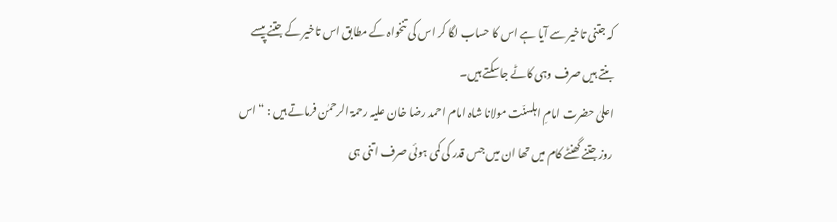کہ جتنی تاخیر سے آیا ہے اس کا حساب لگا کر اس کی تنخواہ کے مطابق اس تاخیر کے جتنے پیسے بنتے ہیں صرف وہی کاٹے جاسکتے ہیں۔
اعلیٰ حضرت امامِ اہلسنّت مولانا شاہ امام احمد رضا خان علیہ رحمۃ الرحمٰن فرماتے ہیں : “ اس روز جتنے گھنٹے کام میں تھا ان میں جس قدر کی کمی ہوئی صرف اتنی ہی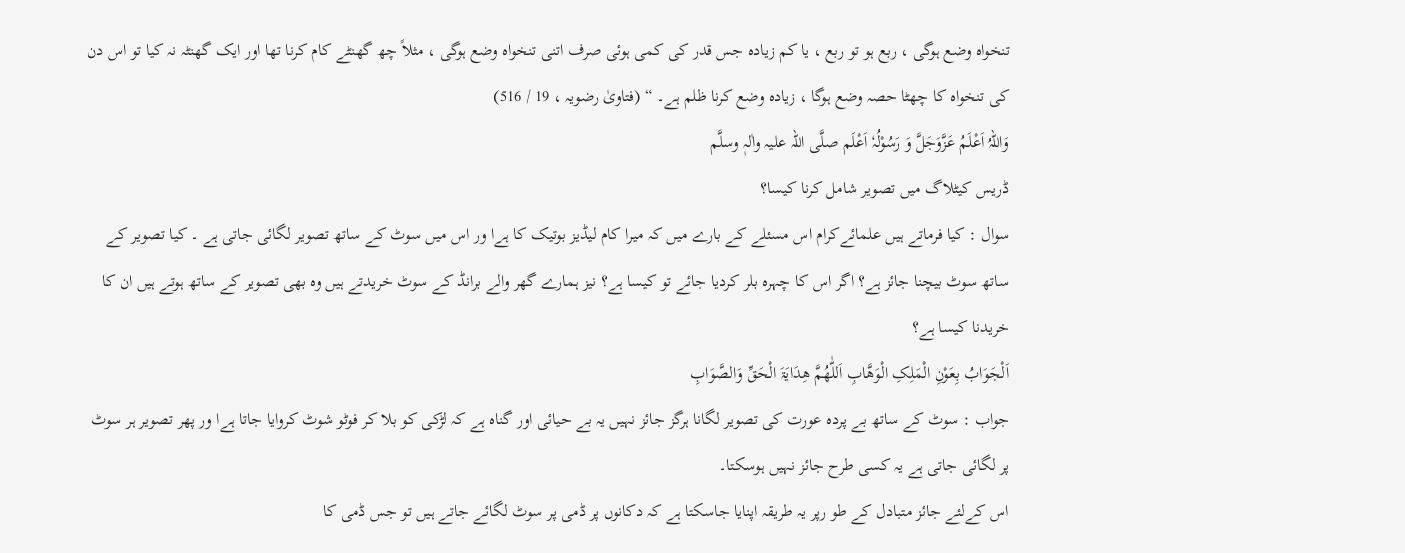تنخواہ وضع ہوگی ، ربع ہو تو ربع ، یا کم زیادہ جس قدر کی کمی ہوئی صرف اتنی تنخواہ وضع ہوگی ، مثلاً چھ گھنٹے کام کرنا تھا اور ایک گھنٹہ نہ کیا تو اس دن کی تنخواہ کا چھٹا حصہ وضع ہوگا ، زیادہ وضع کرنا ظلم ہے۔ “ (فتاویٰ رضویہ ، 19 / 516)
وَاللہُ اَعْلَمُ عَزَّوَجَلَّ وَ رَسُوْلُہٗ اَعْلَم صلَّی اللہ علیہ واٰلہٖ وسلَّم
ڈریس کیٹلاگ میں تصویر شامل کرنا کیسا؟
سوال : کیا فرماتے ہیں علمائےکرام اس مسئلے کے بارے میں کہ میرا کام لیڈیز بوتیک کا ہےا ور اس میں سوٹ کے ساتھ تصویر لگائی جاتی ہے ۔ کیا تصویر کے ساتھ سوٹ بیچنا جائز ہے؟ اگر اس کا چہرہ بلر کردیا جائے تو کیسا ہے؟ نیز ہمارے گھر والے برانڈ کے سوٹ خریدتے ہیں وہ بھی تصویر کے ساتھ ہوتے ہیں ان کا خریدنا کیسا ہے؟
اَلْجَوَابُ بِعَوْنِ الْمَلِکِ الْوَھَّابِ اَللّٰھُمَّ ھِدَایَۃَ الْحَقِّ وَالصَّوَابِ
جواب : سوٹ کے ساتھ بے پردہ عورت کی تصویر لگانا ہرگز جائز نہیں یہ بے حیائی اور گناہ ہے کہ لڑکی کو بلا کر فوٹو شوٹ کروایا جاتا ہےا ور پھر تصویر ہر سوٹ پر لگائی جاتی ہے یہ کسی طرح جائز نہیں ہوسکتا۔
اس کےلئے جائز متبادل کے طو رپر یہ طریقہ اپنایا جاسکتا ہے کہ دکانوں پر ڈمی پر سوٹ لگائے جاتے ہیں تو جس ڈمی کا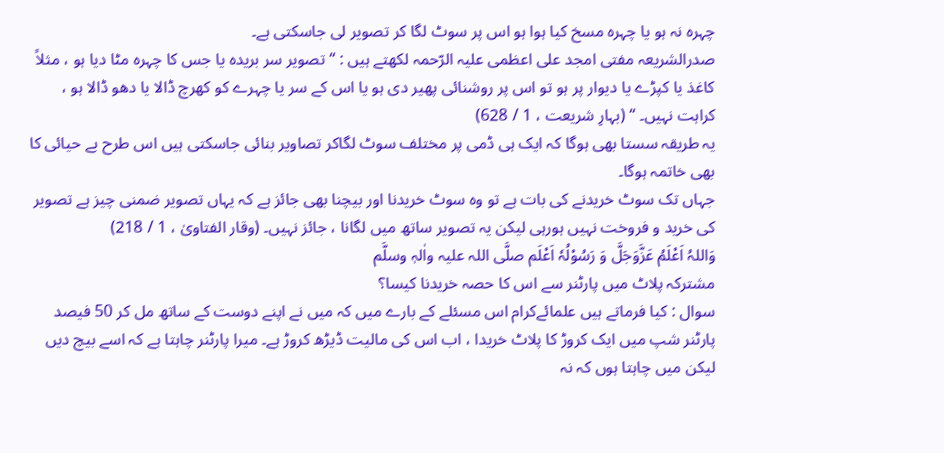چہرہ نہ ہو یا چہرہ مسخ کیا ہوا ہو اس پر سوٹ لگا کر تصویر لی جاسکتی ہے۔
صدرالشریعہ مفتی امجد علی اعظمی علیہ الرّحمہ لکھتے ہیں : “ تصویر سر بریدہ یا جس کا چہرہ مٹا دیا ہو ، مثلاً کاغذ یا کپڑے یا دیوار پر ہو تو اس پر روشنائی پھیر دی ہو یا اس کے سر یا چہرے کو کھرچ ڈالا یا دھو ڈالا ہو ، کراہت نہیں۔ “ (بہارِ شریعت ، 1 / 628)
یہ طریقہ سستا بھی ہوگا کہ ایک ہی ڈمی پر مختلف سوٹ لگاکر تصاویر بنائی جاسکتی ہیں اس طرح بے حیائی کا بھی خاتمہ ہوگا۔
جہاں تک سوٹ خریدنے کی بات ہے تو وہ سوٹ خریدنا اور بیچنا بھی جائز ہے کہ یہاں تصویر ضمنی چیز ہے تصویر کی خرید و فروخت نہیں ہورہی لیکن یہ تصویر ساتھ میں لگانا ، جائز نہیں۔ (وقار الفتاویٰ ، 1 / 218)
وَاللہُ اَعْلَمُ عَزَّوَجَلَّ وَ رَسُوْلُہٗ اَعْلَم صلَّی اللہ علیہ واٰلہٖ وسلَّم
مشترکہ پلاٹ میں پارٹنر سے اس کا حصہ خریدنا کیسا؟
سوال : کیا فرماتے ہیں علمائےکرام اس مسئلے کے بارے میں کہ میں نے اپنے دوست کے ساتھ مل کر 50 فیصد پارٹنر شپ میں ایک کروڑ کا پلاٹ خریدا ، اب اس کی مالیت ڈیڑھ کروڑ ہے۔ میرا پارٹنر چاہتا ہے کہ اسے بیچ دیں لیکن میں چاہتا ہوں کہ نہ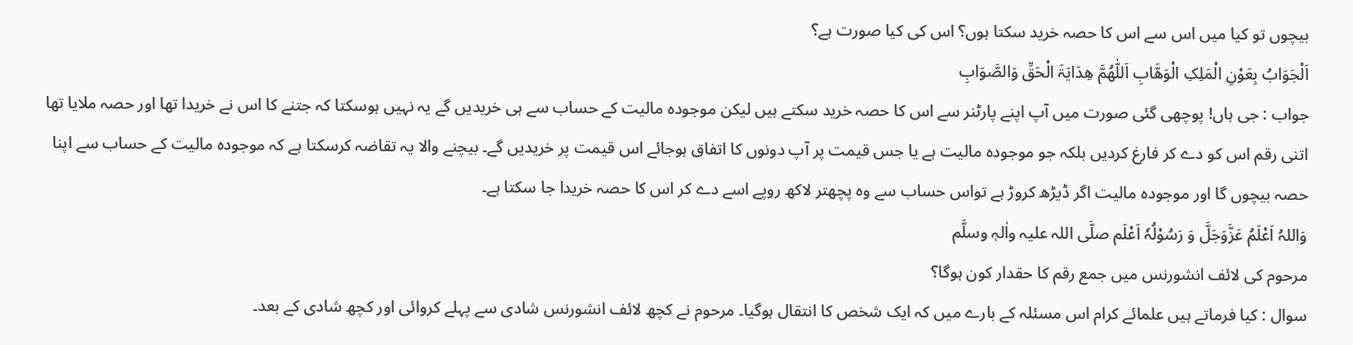بیچوں تو کیا میں اس سے اس کا حصہ خرید سکتا ہوں؟ اس کی کیا صورت ہے؟
اَلْجَوَابُ بِعَوْنِ الْمَلِکِ الْوَھَّابِ اَللّٰھُمَّ ھِدَایَۃَ الْحَقِّ وَالصَّوَابِ
جواب : جی ہاں! پوچھی گئی صورت میں آپ اپنے پارٹنر سے اس کا حصہ خرید سکتے ہیں لیکن موجودہ مالیت کے حساب سے ہی خریدیں گے یہ نہیں ہوسکتا کہ جتنے کا اس نے خریدا تھا اور حصہ ملایا تھا اتنی رقم اس کو دے کر فارغ کردیں بلکہ جو موجودہ مالیت ہے یا جس قیمت پر آپ دونوں کا اتفاق ہوجائے اس قیمت پر خریدیں گے۔ بیچنے والا یہ تقاضہ کرسکتا ہے کہ موجودہ مالیت کے حساب سے اپنا حصہ بیچوں گا اور موجودہ مالیت اگر ڈیڑھ کروڑ ہے تواس حساب سے وہ پچھتر لاکھ روپے اسے دے کر اس کا حصہ خریدا جا سکتا ہے۔
وَاللہُ اَعْلَمُ عَزَّوَجَلَّ وَ رَسُوْلُہٗ اَعْلَم صلَّی اللہ علیہ واٰلہٖ وسلَّم
مرحوم کی لائف انشورنس میں جمع رقم کا حقدار کون ہوگا؟
سوال : کیا فرماتے ہیں علمائے کرام اس مسئلہ کے بارے میں کہ ایک شخص کا انتقال ہوگیا۔ مرحوم نے کچھ لائف انشورنس شادی سے پہلے کروائی اور کچھ شادی کے بعد۔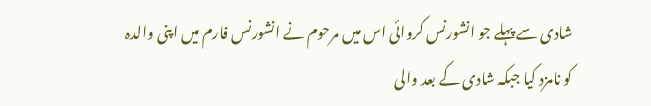شادی سے پہلے جو انشورنس کروائی اس میں مرحوم نے انشورنس فارم میں اپنی والدہ کو نامزد کیا جبکہ شادی کے بعد والی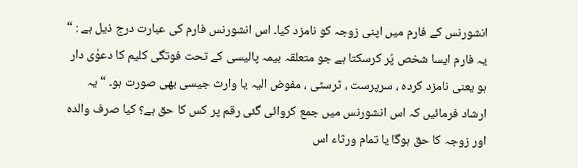انشورنس کے فارم میں اپنی زوجہ کو نامزد کیا۔ اس انشورنس فارم کی عبارت درج ذیل ہے : “ یہ فارم ایسا شخص پُر کرسکتا ہے جو متعلقہ بیمہ پالیسی کے تحت فوتگی کلیم کا دعوٰی دار ہو یعنی نامزد کردہ ، سرپرست ، ٹرسٹی ، مفوض الیہ یا وارث جیسی بھی صورت ہو۔ “ یہ ارشاد فرمائیں کہ اس انشورنس میں جمع کروائی گئی رقم پر کس کا حق ہے؟ کیا صرف والدہ اور زوجہ کا حق ہوگا یا تمام ورثاء اس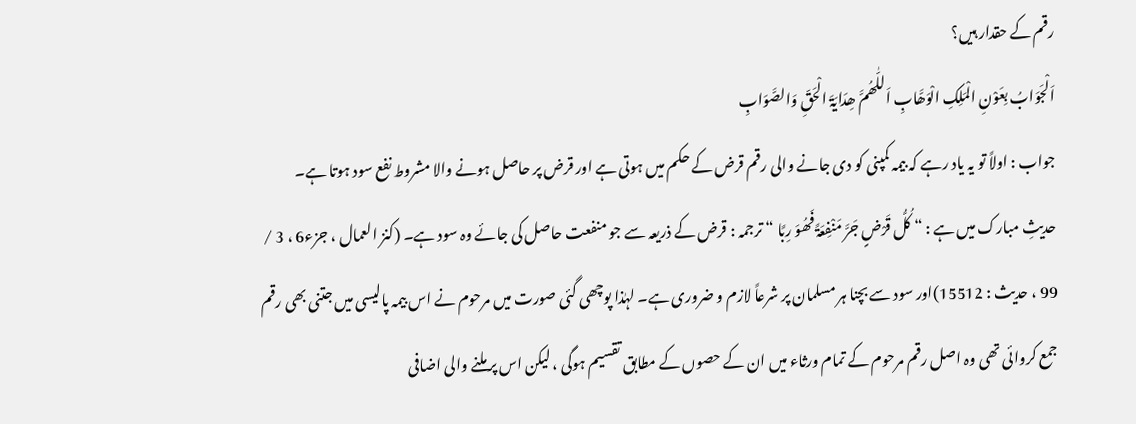رقم کے حقدار ہیں؟
اَلْجَوَابُ بِعَوْنِ الْمَلِکِ الْوَھَّابِ اَللّٰھُمَّ ھِدَایَۃَ الْحَقِّ وَالصَّوَابِ
جواب : اولاً تو یہ یاد رہے کہ بیمہ کمپنی کو دی جانے والی رقم قرض کے حکم میں ہوتی ہے اور قرض پر حاصل ہونے والا مشروط نفع سود ہوتا ہے۔
حدیثِ مبارک میں ہے : “ کُلُّ قَرْضٍ جَرَّ مَنْفِعَۃً فَھُوَ رِبًا “ ترجمہ : قرض کے ذریعہ سے جو منفعت حاصل کی جائے وہ سود ہے۔ (کنز العمال ، جزء6 ، 3 / 99 ، حدیث : 15512)اور سود سے بچنا ہر مسلمان پر شرعاً لازم و ضروری ہے۔ لہٰذا پوچھی گئی صورت میں مرحوم نے اس بیمہ پالیسی میں جتنی بھی رقم جمع کروائی تھی وہ اصل رقم مرحوم کے تمام ورثاء میں ان کے حصوں کے مطابق تقسیم ہوگی ، لیکن اس پر ملنے والی اضافی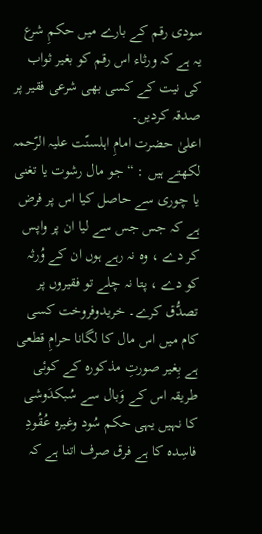سودی رقم کے بارے میں حکمِ شرع یہ ہے کہ ورثاء اس رقم کو بغیر ثواب کی نیت کے کسی بھی شرعی فقیر پر صدقہ کردیں۔
اعلیٰ حضرت امامِ اہلسنّت علیہ الرّحمہ لکھتے ہیں : “ جو مال رشوت یا تغنی یا چوری سے حاصل کیا اس پر فرض ہے کہ جس جس سے لیا ان پر واپس کر دے ، وہ نہ رہے ہوں ان کے وُرثہ کو دے ، پتا نہ چلے تو فقیروں پر تصدُّق کرے۔ خریدوفروخت کسی کام میں اس مال کا لگانا حرامِ قطعی ہے بِغیر صورتِ مذکورہ کے کوئی طریقہ اس کے وَبال سے سُبکدَوشی کا نہیں یہی حکم سُود وغیرہ عُقُودِ فاسِدہ کا ہے فرق صرف اتنا ہے کہ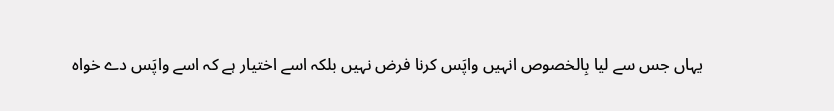یہاں جس سے لیا بِالخصوص انہیں واپَس کرنا فرض نہیں بلکہ اسے اختیار ہے کہ اسے واپَس دے خواہ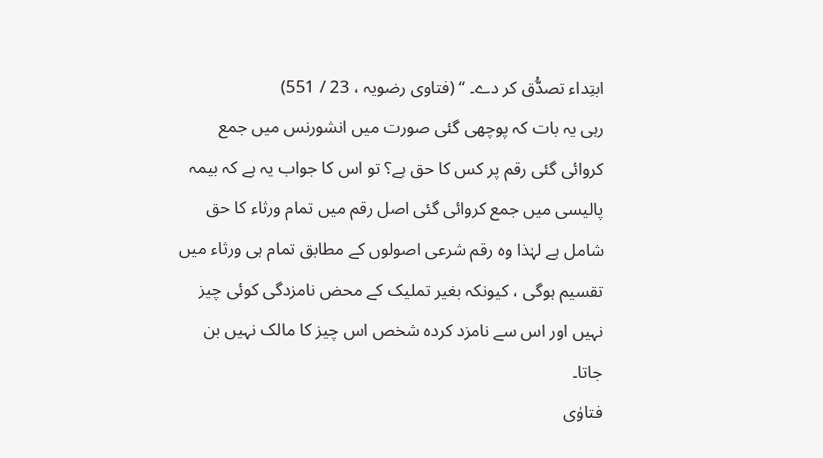ابتِداء تصدُّق کر دے۔ “ (فتاوی رضویہ ، 23 / 551)
رہی یہ بات کہ پوچھی گئی صورت میں انشورنس میں جمع کروائی گئی رقم پر کس کا حق ہے؟ تو اس کا جواب یہ ہے کہ بیمہ پالیسی میں جمع کروائی گئی اصل رقم میں تمام ورثاء کا حق شامل ہے لہٰذا وہ رقم شرعی اصولوں کے مطابق تمام ہی ورثاء میں تقسیم ہوگی ، کیونکہ بغیر تملیک کے محض نامزدگی کوئی چیز نہیں اور اس سے نامزد کردہ شخص اس چیز کا مالک نہیں بن جاتا۔
فتاوٰی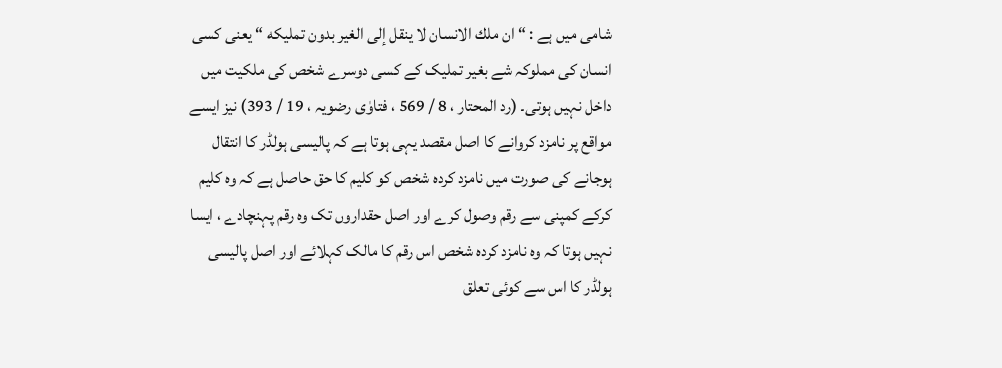شامی میں ہے : “ ان ملك الانسان لا ينقل إلى الغير بدون تمليكه “ یعنی کسی انسان کی مملوکہ شے بغیر تملیک کے کسی دوسرے شخص کی ملکیت میں داخل نہیں ہوتی۔ (رد المحتار ، 8 / 569 ، فتاوٰی رضویہ ، 19 / 393) نیز ایسے مواقع پر نامزد کروانے کا اصل مقصد یہی ہوتا ہے کہ پالیسی ہولڈر کا انتقال ہوجانے کی صورت میں نامزد کردہ شخص کو کلیم کا حق حاصل ہے کہ وہ کلیم کرکے کمپنی سے رقم وصول کرے اور اصل حقداروں تک وہ رقم پہنچادے ، ایسا نہیں ہوتا کہ وہ نامزد کردہ شخص اس رقم کا مالک کہلائے اور اصل پالیسی ہولڈر کا اس سے کوئی تعلق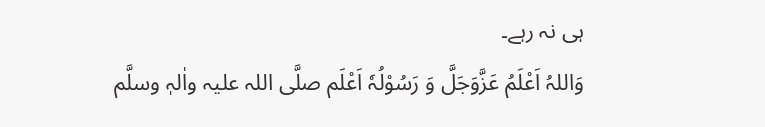ہی نہ رہے۔
وَاللہُ اَعْلَمُ عَزَّوَجَلَّ وَ رَسُوْلُہٗ اَعْلَم صلَّی اللہ علیہ واٰلہٖ وسلَّم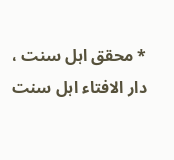* محقق اہل سنت ، دار الافتاء اہل سنت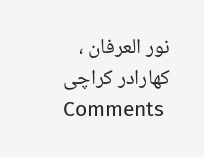نور العرفان ، کھارادر کراچی
Comments